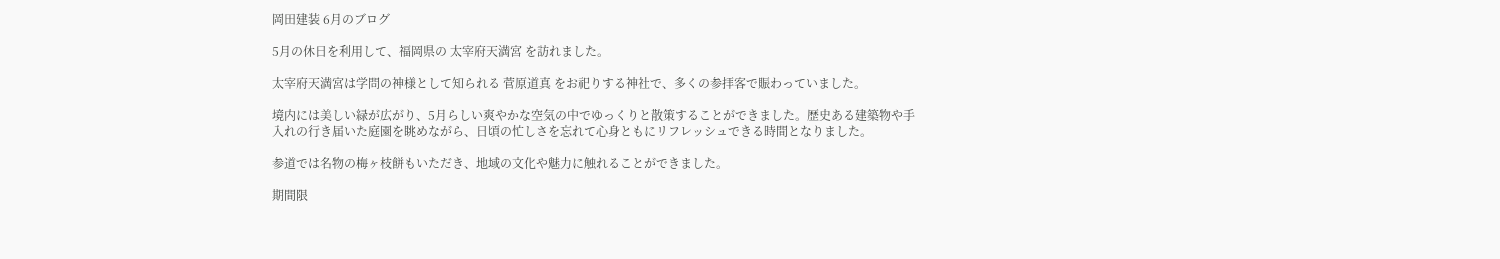岡田建装 6月のブログ

5月の休日を利用して、福岡県の 太宰府天満宮 を訪れました。

太宰府天満宮は学問の神様として知られる 菅原道真 をお祀りする神社で、多くの参拝客で賑わっていました。

境内には美しい緑が広がり、5月らしい爽やかな空気の中でゆっくりと散策することができました。歴史ある建築物や手入れの行き届いた庭園を眺めながら、日頃の忙しさを忘れて心身ともにリフレッシュできる時間となりました。

参道では名物の梅ヶ枝餅もいただき、地域の文化や魅力に触れることができました。

期間限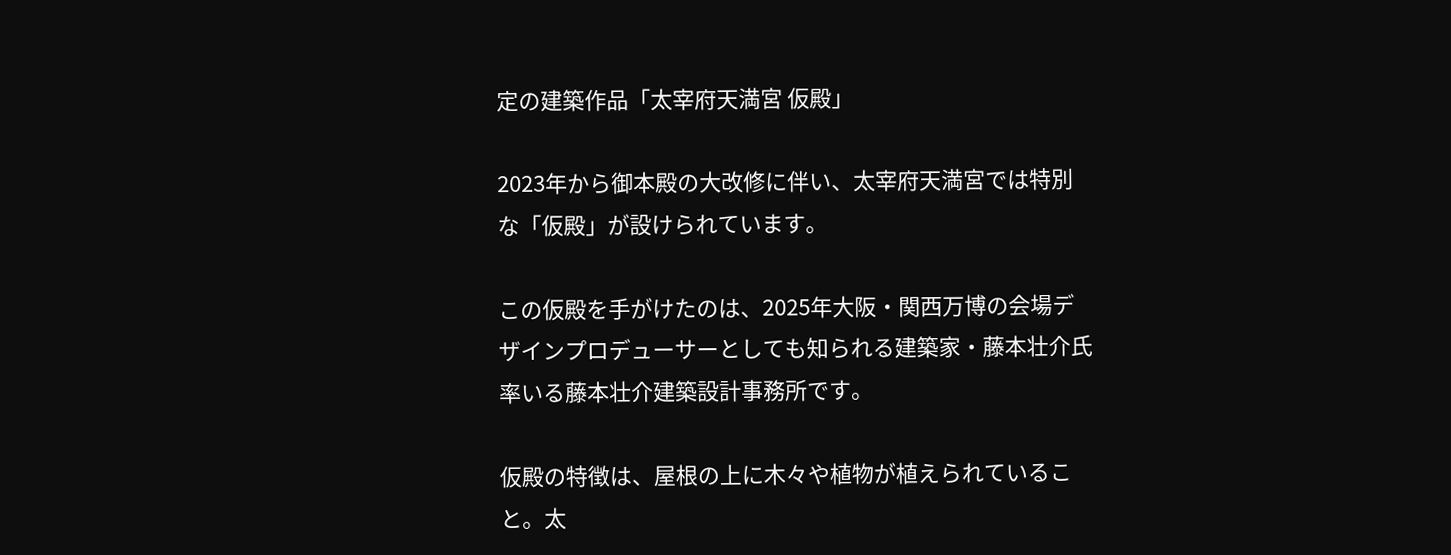定の建築作品「太宰府天満宮 仮殿」

2023年から御本殿の大改修に伴い、太宰府天満宮では特別な「仮殿」が設けられています。

この仮殿を手がけたのは、2025年大阪・関西万博の会場デザインプロデューサーとしても知られる建築家・藤本壮介氏率いる藤本壮介建築設計事務所です。

仮殿の特徴は、屋根の上に木々や植物が植えられていること。太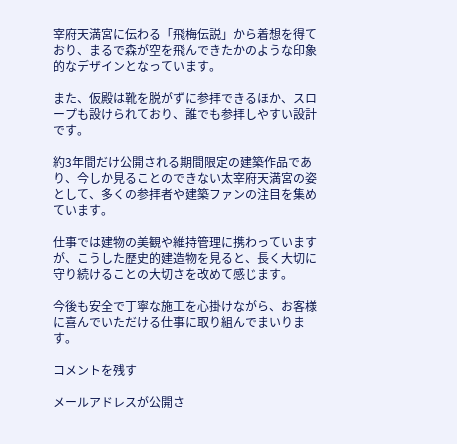宰府天満宮に伝わる「飛梅伝説」から着想を得ており、まるで森が空を飛んできたかのような印象的なデザインとなっています。

また、仮殿は靴を脱がずに参拝できるほか、スロープも設けられており、誰でも参拝しやすい設計です。

約3年間だけ公開される期間限定の建築作品であり、今しか見ることのできない太宰府天満宮の姿として、多くの参拝者や建築ファンの注目を集めています。

仕事では建物の美観や維持管理に携わっていますが、こうした歴史的建造物を見ると、長く大切に守り続けることの大切さを改めて感じます。

今後も安全で丁寧な施工を心掛けながら、お客様に喜んでいただける仕事に取り組んでまいります。

コメントを残す

メールアドレスが公開さ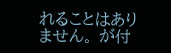れることはありません。 が付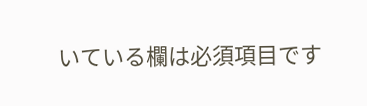いている欄は必須項目です